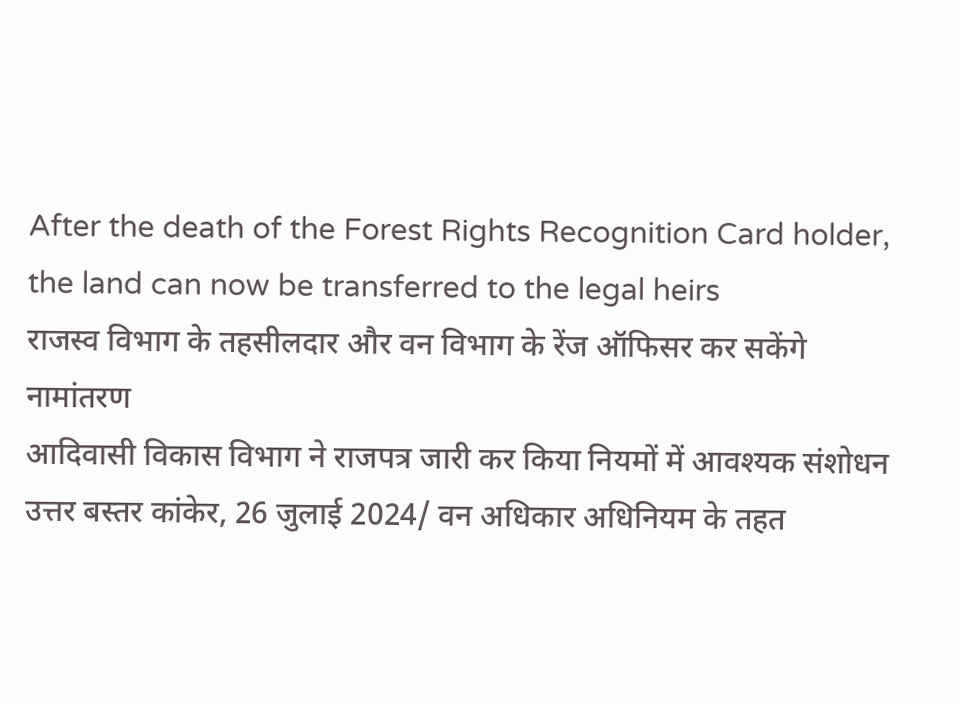After the death of the Forest Rights Recognition Card holder, the land can now be transferred to the legal heirs
राजस्व विभाग के तहसीलदार और वन विभाग के रेंज ऑफिसर कर सकेंगे नामांतरण
आदिवासी विकास विभाग ने राजपत्र जारी कर किया नियमों में आवश्यक संशोधन
उत्तर बस्तर कांकेर, 26 जुलाई 2024/ वन अधिकार अधिनियम के तहत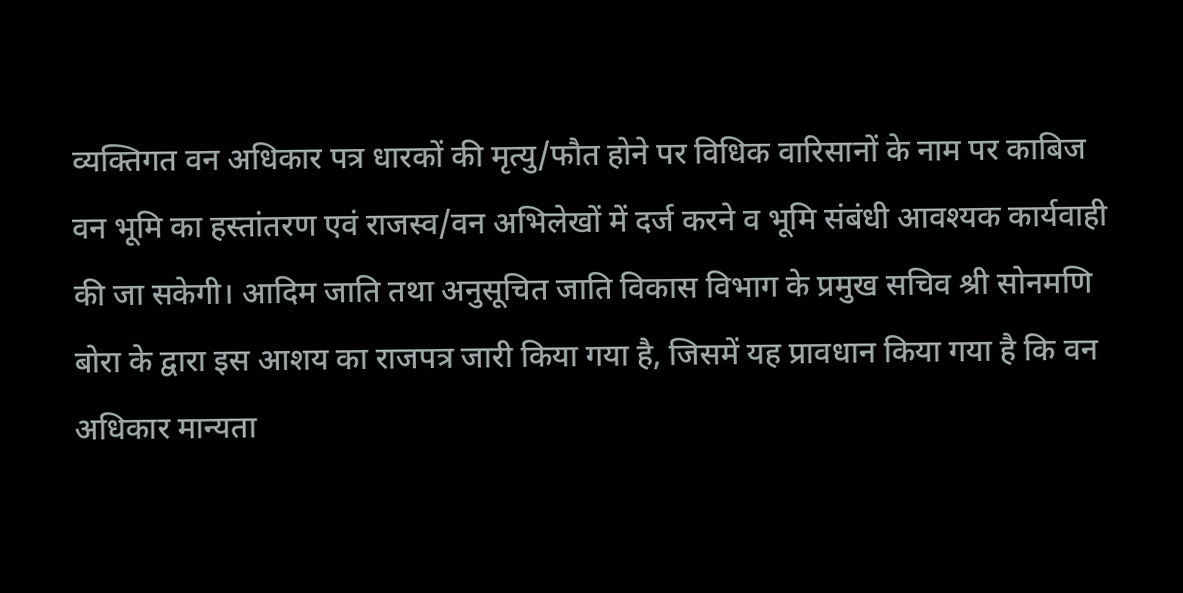व्यक्तिगत वन अधिकार पत्र धारकों की मृत्यु/फौत होने पर विधिक वारिसानों के नाम पर काबिज वन भूमि का हस्तांतरण एवं राजस्व/वन अभिलेखों में दर्ज करने व भूमि संबंधी आवश्यक कार्यवाही की जा सकेगी। आदिम जाति तथा अनुसूचित जाति विकास विभाग के प्रमुख सचिव श्री सोनमणि बोरा के द्वारा इस आशय का राजपत्र जारी किया गया है, जिसमें यह प्रावधान किया गया है कि वन अधिकार मान्यता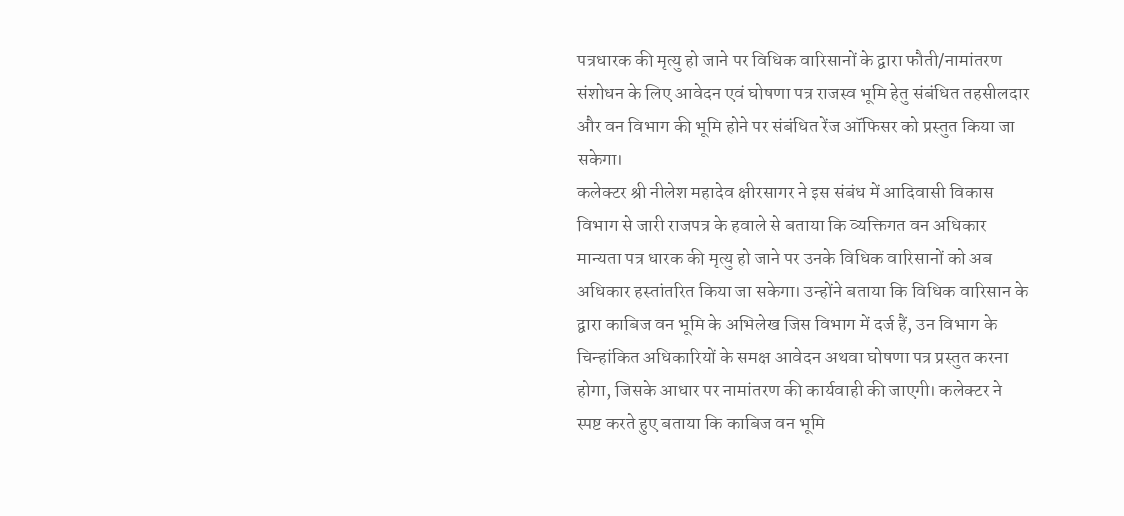पत्रधारक की मृत्यु हो जाने पर विधिक वारिसानों के द्वारा फौती/नामांतरण संशोधन के लिए आवेदन एवं घोषणा पत्र राजस्व भूमि हेतु संबंधित तहसीलदार और वन विभाग की भूमि होने पर संबंधित रेंज ऑफिसर को प्रस्तुत किया जा सकेगा।
कलेक्टर श्री नीलेश महादेव क्षीरसागर ने इस संबंध में आदिवासी विकास विभाग से जारी राजपत्र के हवाले से बताया कि व्यक्तिगत वन अधिकार मान्यता पत्र धारक की मृत्यु हो जाने पर उनके विधिक वारिसानों को अब अधिकार हस्तांतरित किया जा सकेगा। उन्होंने बताया कि विधिक वारिसान के द्वारा काबिज वन भूमि के अभिलेख जिस विभाग में दर्ज हैं, उन विभाग के चिन्हांकित अधिकारियों के समक्ष आवेदन अथवा घोषणा पत्र प्रस्तुत करना होगा, जिसके आधार पर नामांतरण की कार्यवाही की जाएगी। कलेक्टर ने स्पष्ट करते हुए बताया कि काबिज वन भूमि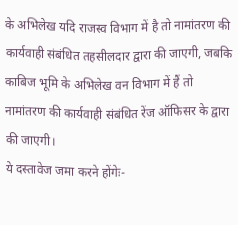के अभिलेख यदि राजस्व विभाग में है तो नामांतरण की कार्यवाही संबंधित तहसीलदार द्वारा की जाएगी, जबकि काबिज भूमि के अभिलेख वन विभाग में हैं तो नामांतरण की कार्यवाही संबंधित रेंज ऑफिसर के द्वारा की जाएगी।
ये दस्तावेज जमा करने होंगेः-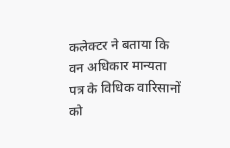कलेक्टर ने बताया कि वन अधिकार मान्यता पत्र के विधिक वारिसानों को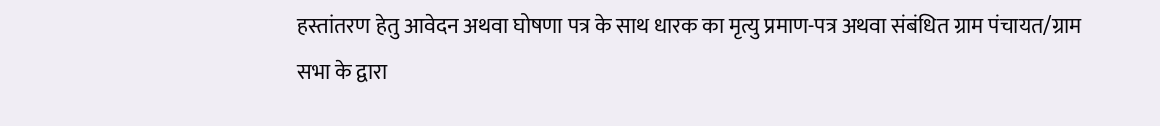हस्तांतरण हेतु आवेदन अथवा घोषणा पत्र के साथ धारक का मृत्यु प्रमाण-पत्र अथवा संबंधित ग्राम पंचायत/ग्राम सभा के द्वारा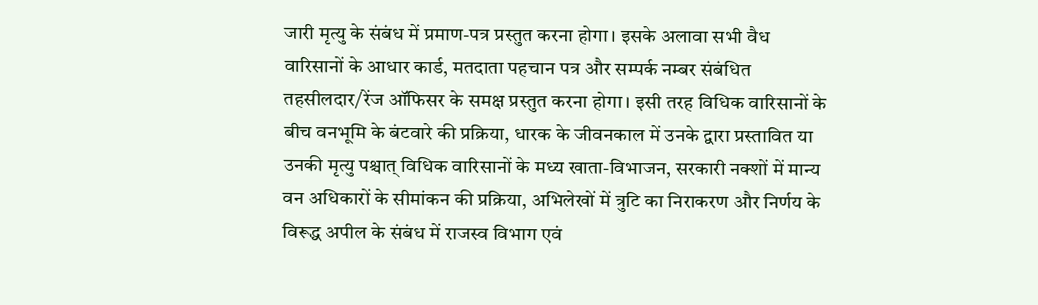जारी मृत्यु के संबंध में प्रमाण-पत्र प्रस्तुत करना होगा। इसके अलावा सभी वैध वारिसानों के आधार कार्ड, मतदाता पहचान पत्र और सम्पर्क नम्बर संबंधित तहसीलदार/रेंज ऑफिसर के समक्ष प्रस्तुत करना होगा। इसी तरह विधिक वारिसानों के बीच वनभूमि के बंटवारे की प्रक्रिया, धारक के जीवनकाल में उनके द्वारा प्रस्तावित या उनकी मृत्यु पश्चात् विधिक वारिसानों के मध्य खाता-विभाजन, सरकारी नक्शों में मान्य वन अधिकारों के सीमांकन की प्रक्रिया, अभिलेखों में त्रुटि का निराकरण और निर्णय के विरूद्ध अपील के संबंध में राजस्व विभाग एवं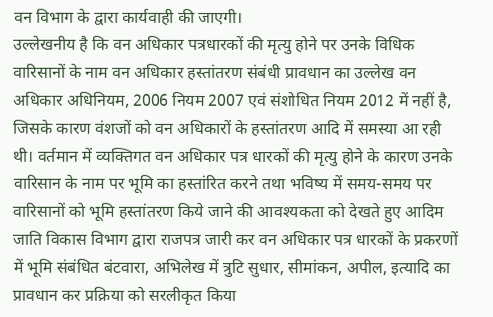वन विभाग के द्वारा कार्यवाही की जाएगी।
उल्लेखनीय है कि वन अधिकार पत्रधारकों की मृत्यु होने पर उनके विधिक वारिसानों के नाम वन अधिकार हस्तांतरण संबंधी प्रावधान का उल्लेख वन अधिकार अधिनियम, 2006 नियम 2007 एवं संशोधित नियम 2012 में नहीं है, जिसके कारण वंशजों को वन अधिकारों के हस्तांतरण आदि में समस्या आ रही थी। वर्तमान में व्यक्तिगत वन अधिकार पत्र धारकों की मृत्यु होने के कारण उनके वारिसान के नाम पर भूमि का हस्तांरित करने तथा भविष्य में समय-समय पर वारिसानों को भूमि हस्तांतरण किये जाने की आवश्यकता को देखते हुए आदिम जाति विकास विभाग द्वारा राजपत्र जारी कर वन अधिकार पत्र धारकों के प्रकरणों में भूमि संबंधित बंटवारा, अभिलेख में त्रुटि सुधार, सीमांकन, अपील, इत्यादि का प्रावधान कर प्रक्रिया को सरलीकृत किया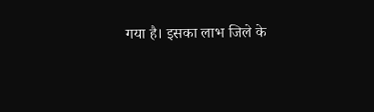गया है। इसका लाभ जिले के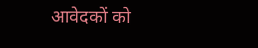आवेदकों को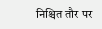निश्चित तौर पर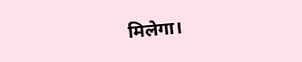मिलेगा।